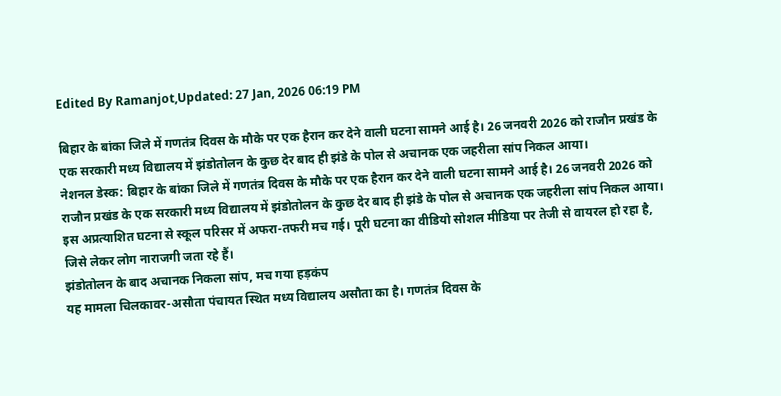Edited By Ramanjot,Updated: 27 Jan, 2026 06:19 PM

बिहार के बांका जिले में गणतंत्र दिवस के मौके पर एक हैरान कर देने वाली घटना सामने आई है। 26 जनवरी 2026 को राजौन प्रखंड के एक सरकारी मध्य विद्यालय में झंडोतोलन के कुछ देर बाद ही झंडे के पोल से अचानक एक जहरीला सांप निकल आया।
नेशनल डेस्क: बिहार के बांका जिले में गणतंत्र दिवस के मौके पर एक हैरान कर देने वाली घटना सामने आई है। 26 जनवरी 2026 को राजौन प्रखंड के एक सरकारी मध्य विद्यालय में झंडोतोलन के कुछ देर बाद ही झंडे के पोल से अचानक एक जहरीला सांप निकल आया। इस अप्रत्याशित घटना से स्कूल परिसर में अफरा-तफरी मच गई। पूरी घटना का वीडियो सोशल मीडिया पर तेजी से वायरल हो रहा है, जिसे लेकर लोग नाराजगी जता रहे हैं।
झंडोतोलन के बाद अचानक निकला सांप, मच गया हड़कंप
यह मामला चिलकावर-असौता पंचायत स्थित मध्य विद्यालय असौता का है। गणतंत्र दिवस के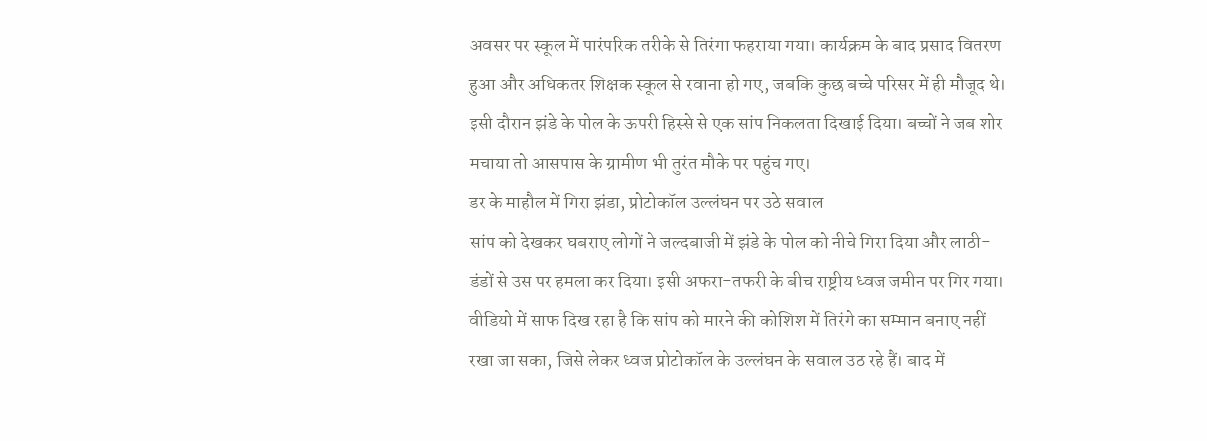अवसर पर स्कूल में पारंपरिक तरीके से तिरंगा फहराया गया। कार्यक्रम के बाद प्रसाद वितरण हुआ और अधिकतर शिक्षक स्कूल से रवाना हो गए, जबकि कुछ बच्चे परिसर में ही मौजूद थे। इसी दौरान झंडे के पोल के ऊपरी हिस्से से एक सांप निकलता दिखाई दिया। बच्चों ने जब शोर मचाया तो आसपास के ग्रामीण भी तुरंत मौके पर पहुंच गए।
डर के माहौल में गिरा झंडा, प्रोटोकॉल उल्लंघन पर उठे सवाल
सांप को देखकर घबराए लोगों ने जल्दबाजी में झंडे के पोल को नीचे गिरा दिया और लाठी-डंडों से उस पर हमला कर दिया। इसी अफरा-तफरी के बीच राष्ट्रीय ध्वज जमीन पर गिर गया। वीडियो में साफ दिख रहा है कि सांप को मारने की कोशिश में तिरंगे का सम्मान बनाए नहीं रखा जा सका, जिसे लेकर ध्वज प्रोटोकॉल के उल्लंघन के सवाल उठ रहे हैं। बाद में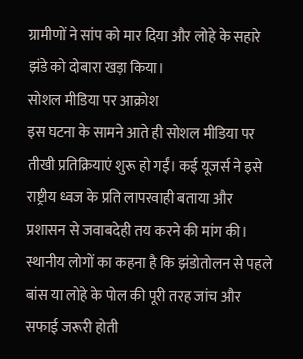ग्रामीणों ने सांप को मार दिया और लोहे के सहारे झंडे को दोबारा खड़ा किया।
सोशल मीडिया पर आक्रोश
इस घटना के सामने आते ही सोशल मीडिया पर तीखी प्रतिक्रियाएं शुरू हो गईं। कई यूजर्स ने इसे राष्ट्रीय ध्वज के प्रति लापरवाही बताया और प्रशासन से जवाबदेही तय करने की मांग की। स्थानीय लोगों का कहना है कि झंडोतोलन से पहले बांस या लोहे के पोल की पूरी तरह जांच और सफाई जरूरी होती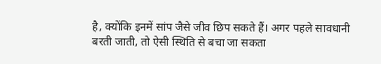है, क्योंकि इनमें सांप जैसे जीव छिप सकते हैं। अगर पहले सावधानी बरती जाती, तो ऐसी स्थिति से बचा जा सकता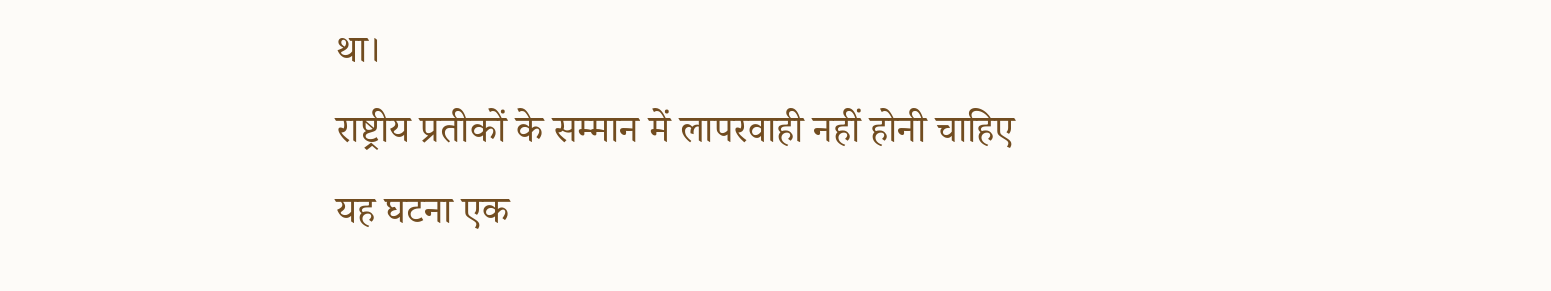था।
राष्ट्रीय प्रतीकों के सम्मान में लापरवाही नहीं होनी चाहिए
यह घटना एक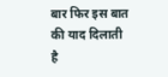बार फिर इस बात की याद दिलाती है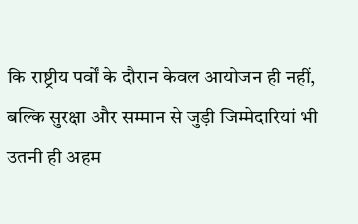कि राष्ट्रीय पर्वों के दौरान केवल आयोजन ही नहीं, बल्कि सुरक्षा और सम्मान से जुड़ी जिम्मेदारियां भी उतनी ही अहम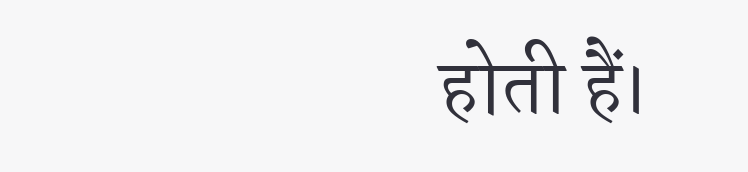होती हैं।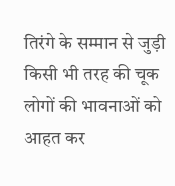तिरंगे के सम्मान से जुड़ी किसी भी तरह की चूक लोगों की भावनाओं को आहत कर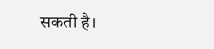सकती है।